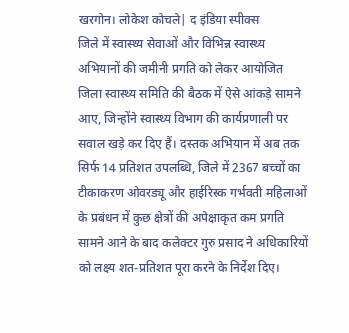खरगोन। लोकेश कोचले| द इंडिया स्पीक्स
जिले में स्वास्थ्य सेवाओं और विभिन्न स्वास्थ्य अभियानों की जमीनी प्रगति को लेकर आयोजित जिला स्वास्थ्य समिति की बैठक में ऐसे आंकड़े सामने आए, जिन्होंने स्वास्थ्य विभाग की कार्यप्रणाली पर सवाल खड़े कर दिए हैं। दस्तक अभियान में अब तक सिर्फ 14 प्रतिशत उपलब्धि, जिले में 2367 बच्चों का टीकाकरण ओवरड्यू और हाईरिस्क गर्भवती महिलाओं के प्रबंधन में कुछ क्षेत्रों की अपेक्षाकृत कम प्रगति सामने आने के बाद कलेक्टर गुरु प्रसाद ने अधिकारियों को लक्ष्य शत-प्रतिशत पूरा करने के निर्देश दिए।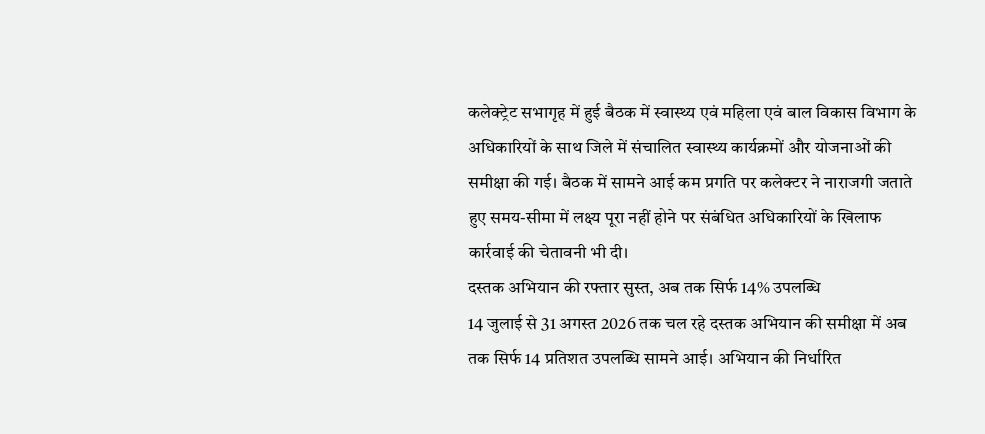कलेक्ट्रेट सभागृह में हुई बैठक में स्वास्थ्य एवं महिला एवं बाल विकास विभाग के अधिकारियों के साथ जिले में संचालित स्वास्थ्य कार्यक्रमों और योजनाओं की समीक्षा की गई। बैठक में सामने आई कम प्रगति पर कलेक्टर ने नाराजगी जताते हुए समय-सीमा में लक्ष्य पूरा नहीं होने पर संबंधित अधिकारियों के खिलाफ कार्रवाई की चेतावनी भी दी।
दस्तक अभियान की रफ्तार सुस्त, अब तक सिर्फ 14% उपलब्धि
14 जुलाई से 31 अगस्त 2026 तक चल रहे दस्तक अभियान की समीक्षा में अब तक सिर्फ 14 प्रतिशत उपलब्धि सामने आई। अभियान की निर्धारित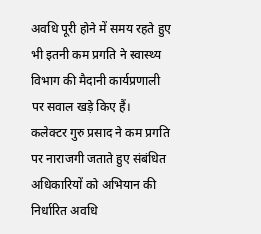अवधि पूरी होने में समय रहते हुए भी इतनी कम प्रगति ने स्वास्थ्य विभाग की मैदानी कार्यप्रणाली पर सवाल खड़े किए हैं।
कलेक्टर गुरु प्रसाद ने कम प्रगति पर नाराजगी जताते हुए संबंधित अधिकारियों को अभियान की निर्धारित अवधि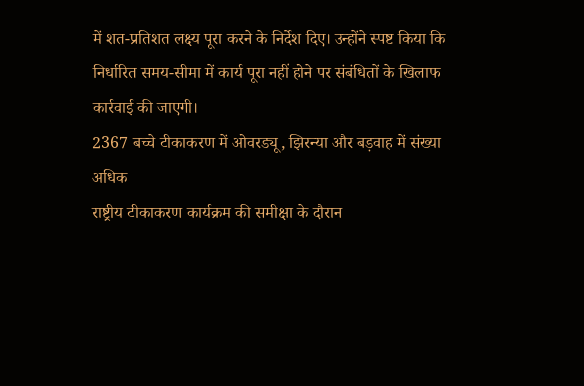में शत-प्रतिशत लक्ष्य पूरा करने के निर्देश दिए। उन्होंने स्पष्ट किया कि निर्धारित समय-सीमा में कार्य पूरा नहीं होने पर संबंधितों के खिलाफ कार्रवाई की जाएगी।
2367 बच्चे टीकाकरण में ओवरड्यू, झिरन्या और बड़वाह में संख्या अधिक
राष्ट्रीय टीकाकरण कार्यक्रम की समीक्षा के दौरान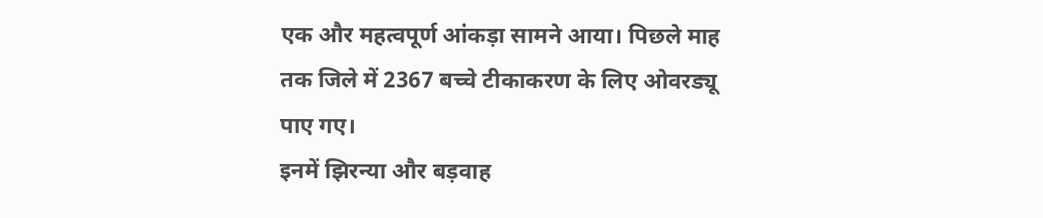एक और महत्वपूर्ण आंकड़ा सामने आया। पिछले माह तक जिले में 2367 बच्चे टीकाकरण के लिए ओवरड्यू पाए गए।
इनमें झिरन्या और बड़वाह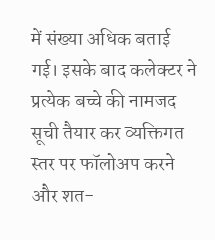में संख्या अधिक बताई गई। इसके बाद कलेक्टर ने प्रत्येक बच्चे की नामजद सूची तैयार कर व्यक्तिगत स्तर पर फॉलोअप करने और शत-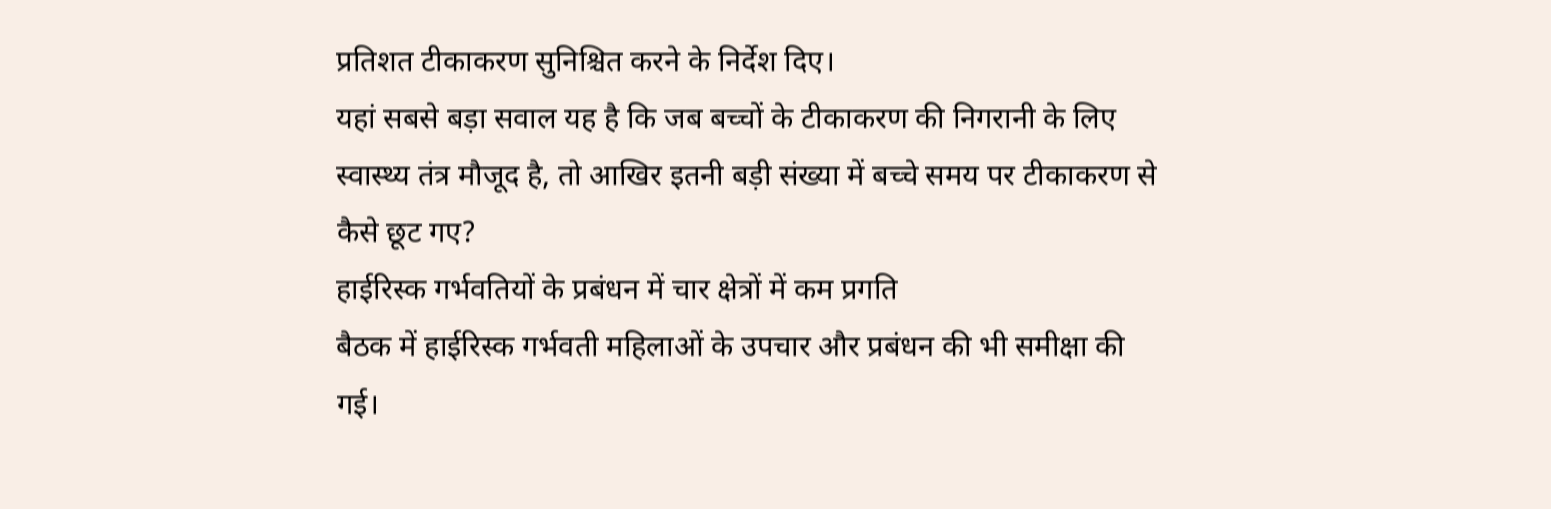प्रतिशत टीकाकरण सुनिश्चित करने के निर्देश दिए।
यहां सबसे बड़ा सवाल यह है कि जब बच्चों के टीकाकरण की निगरानी के लिए स्वास्थ्य तंत्र मौजूद है, तो आखिर इतनी बड़ी संख्या में बच्चे समय पर टीकाकरण से कैसे छूट गए?
हाईरिस्क गर्भवतियों के प्रबंधन में चार क्षेत्रों में कम प्रगति
बैठक में हाईरिस्क गर्भवती महिलाओं के उपचार और प्रबंधन की भी समीक्षा की गई।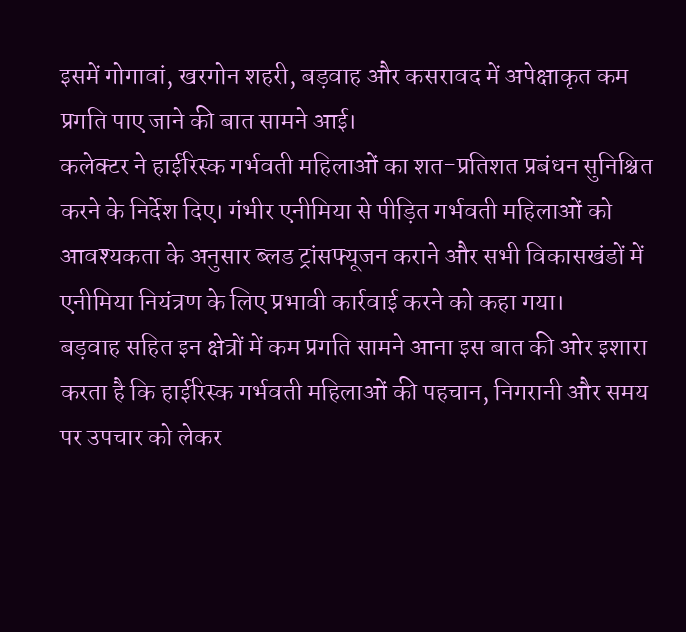इसमें गोगावां, खरगोन शहरी, बड़वाह और कसरावद में अपेक्षाकृत कम प्रगति पाए जाने की बात सामने आई।
कलेक्टर ने हाईरिस्क गर्भवती महिलाओं का शत-प्रतिशत प्रबंधन सुनिश्चित करने के निर्देश दिए। गंभीर एनीमिया से पीड़ित गर्भवती महिलाओं को आवश्यकता के अनुसार ब्लड ट्रांसफ्यूजन कराने और सभी विकासखंडों में एनीमिया नियंत्रण के लिए प्रभावी कार्रवाई करने को कहा गया।
बड़वाह सहित इन क्षेत्रों में कम प्रगति सामने आना इस बात की ओर इशारा करता है कि हाईरिस्क गर्भवती महिलाओं की पहचान, निगरानी और समय पर उपचार को लेकर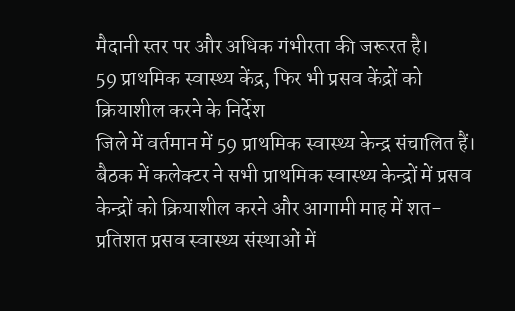मैदानी स्तर पर और अधिक गंभीरता की जरूरत है।
59 प्राथमिक स्वास्थ्य केंद्र, फिर भी प्रसव केंद्रों को क्रियाशील करने के निर्देश
जिले में वर्तमान में 59 प्राथमिक स्वास्थ्य केन्द्र संचालित हैं। बैठक में कलेक्टर ने सभी प्राथमिक स्वास्थ्य केन्द्रों में प्रसव केन्द्रों को क्रियाशील करने और आगामी माह में शत-प्रतिशत प्रसव स्वास्थ्य संस्थाओं में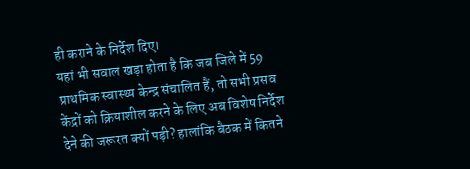ही कराने के निर्देश दिए।
यहां भी सवाल खड़ा होता है कि जब जिले में 59 प्राथमिक स्वास्थ्य केन्द्र संचालित हैं, तो सभी प्रसव केंद्रों को क्रियाशील करने के लिए अब विशेष निर्देश देने की जरूरत क्यों पड़ी? हालांकि बैठक में कितने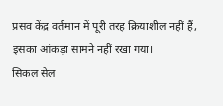प्रसव केंद्र वर्तमान में पूरी तरह क्रियाशील नहीं हैं, इसका आंकड़ा सामने नहीं रखा गया।
सिकल सेल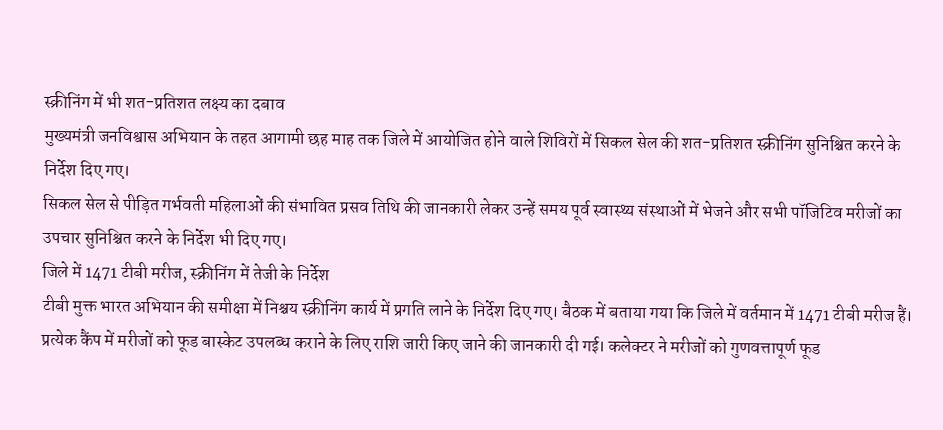स्क्रीनिंग में भी शत-प्रतिशत लक्ष्य का दबाव
मुख्यमंत्री जनविश्वास अभियान के तहत आगामी छह माह तक जिले में आयोजित होने वाले शिविरों में सिकल सेल की शत-प्रतिशत स्क्रीनिंग सुनिश्चित करने के निर्देश दिए गए।
सिकल सेल से पीड़ित गर्भवती महिलाओं की संभावित प्रसव तिथि की जानकारी लेकर उन्हें समय पूर्व स्वास्थ्य संस्थाओं में भेजने और सभी पॉजिटिव मरीजों का उपचार सुनिश्चित करने के निर्देश भी दिए गए।
जिले में 1471 टीबी मरीज, स्क्रीनिंग में तेजी के निर्देश
टीबी मुक्त भारत अभियान की समीक्षा में निश्चय स्क्रीनिंग कार्य में प्रगति लाने के निर्देश दिए गए। बैठक में बताया गया कि जिले में वर्तमान में 1471 टीबी मरीज हैं।
प्रत्येक कैंप में मरीजों को फूड बास्केट उपलब्ध कराने के लिए राशि जारी किए जाने की जानकारी दी गई। कलेक्टर ने मरीजों को गुणवत्तापूर्ण फूड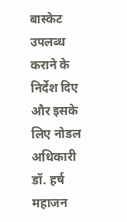बास्केट उपलब्ध कराने के निर्देश दिए और इसके लिए नोडल अधिकारी डॉ. हर्ष महाजन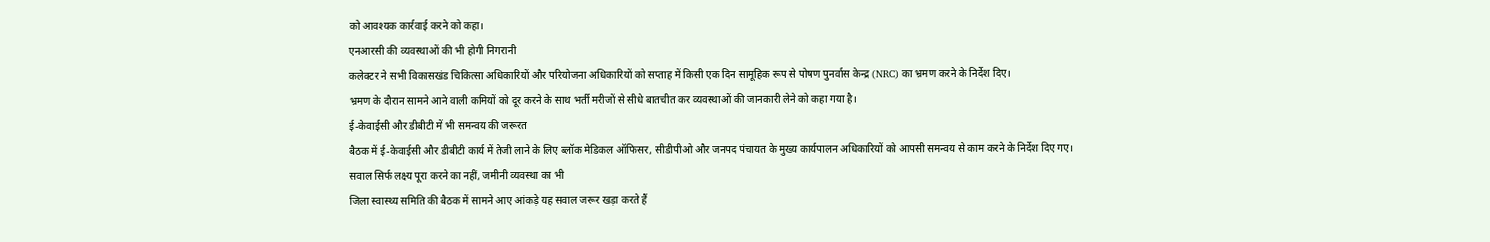को आवश्यक कार्रवाई करने को कहा।
एनआरसी की व्यवस्थाओं की भी होगी निगरानी
कलेक्टर ने सभी विकासखंड चिकित्सा अधिकारियों और परियोजना अधिकारियों को सप्ताह में किसी एक दिन सामूहिक रूप से पोषण पुनर्वास केन्द्र (NRC) का भ्रमण करने के निर्देश दिए।
भ्रमण के दौरान सामने आने वाली कमियों को दूर करने के साथ भर्ती मरीजों से सीधे बातचीत कर व्यवस्थाओं की जानकारी लेने को कहा गया है।
ई-केवाईसी और डीबीटी में भी समन्वय की जरूरत
बैठक में ई-केवाईसी और डीबीटी कार्य में तेजी लाने के लिए ब्लॉक मेडिकल ऑफिसर, सीडीपीओ और जनपद पंचायत के मुख्य कार्यपालन अधिकारियों को आपसी समन्वय से काम करने के निर्देश दिए गए।
सवाल सिर्फ लक्ष्य पूरा करने का नहीं, जमीनी व्यवस्था का भी
जिला स्वास्थ्य समिति की बैठक में सामने आए आंकड़े यह सवाल जरूर खड़ा करते हैं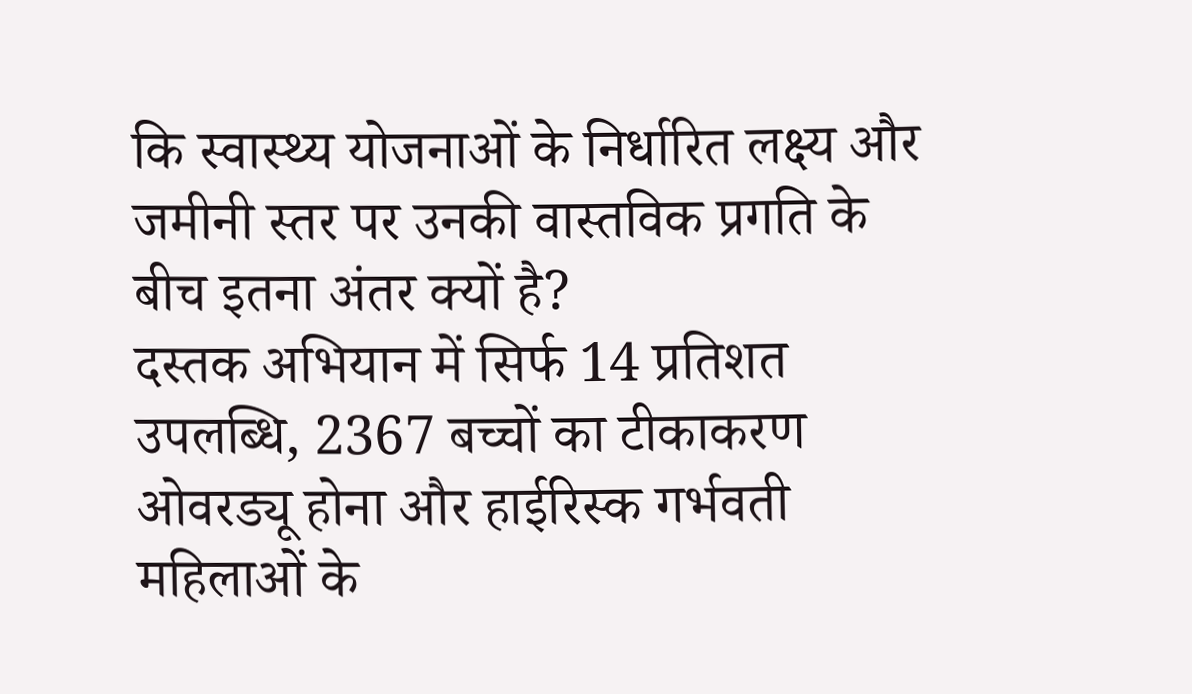कि स्वास्थ्य योजनाओं के निर्धारित लक्ष्य और जमीनी स्तर पर उनकी वास्तविक प्रगति के बीच इतना अंतर क्यों है?
दस्तक अभियान में सिर्फ 14 प्रतिशत उपलब्धि, 2367 बच्चों का टीकाकरण ओवरड्यू होना और हाईरिस्क गर्भवती महिलाओं के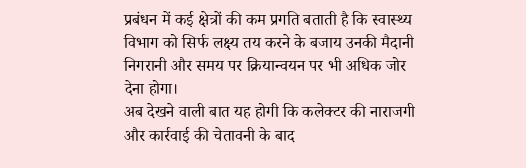प्रबंधन में कई क्षेत्रों की कम प्रगति बताती है कि स्वास्थ्य विभाग को सिर्फ लक्ष्य तय करने के बजाय उनकी मैदानी निगरानी और समय पर क्रियान्वयन पर भी अधिक जोर देना होगा।
अब देखने वाली बात यह होगी कि कलेक्टर की नाराजगी और कार्रवाई की चेतावनी के बाद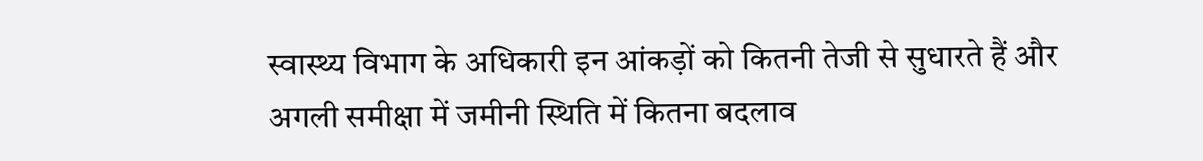स्वास्थ्य विभाग के अधिकारी इन आंकड़ों को कितनी तेजी से सुधारते हैं और अगली समीक्षा में जमीनी स्थिति में कितना बदलाव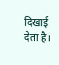दिखाई देता है।